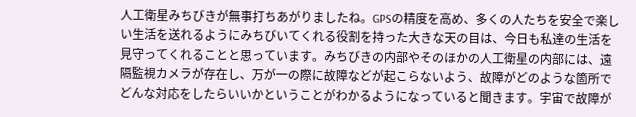人工衛星みちびきが無事打ちあがりましたね。GPSの精度を高め、多くの人たちを安全で楽しい生活を送れるようにみちびいてくれる役割を持った大きな天の目は、今日も私達の生活を見守ってくれることと思っています。みちびきの内部やそのほかの人工衛星の内部には、遠隔監視カメラが存在し、万が一の際に故障などが起こらないよう、故障がどのような箇所でどんな対応をしたらいいかということがわかるようになっていると聞きます。宇宙で故障が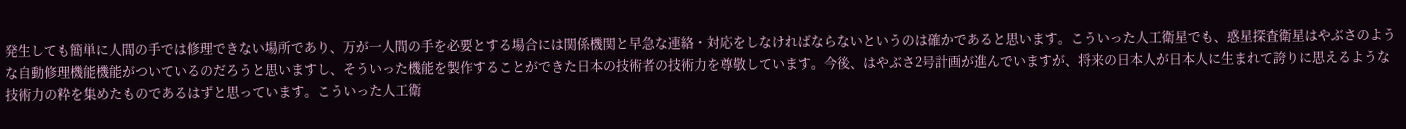発生しても簡単に人間の手では修理できない場所であり、万が一人間の手を必要とする場合には関係機関と早急な連絡・対応をしなければならないというのは確かであると思います。こういった人工衛星でも、惑星探査衛星はやぶさのような自動修理機能機能がついているのだろうと思いますし、そういった機能を製作することができた日本の技術者の技術力を尊敬しています。今後、はやぶさ2号計画が進んでいますが、将来の日本人が日本人に生まれて誇りに思えるような技術力の粋を集めたものであるはずと思っています。こういった人工衛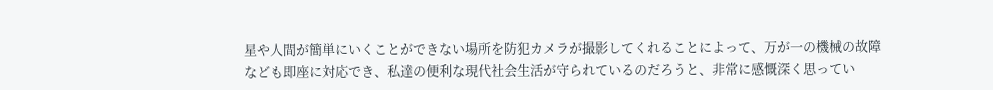星や人間が簡単にいくことができない場所を防犯カメラが撮影してくれることによって、万が一の機械の故障なども即座に対応でき、私達の便利な現代社会生活が守られているのだろうと、非常に感慨深く思ってい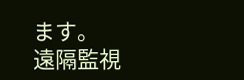ます。
遠隔監視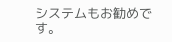システムもお勧めです。